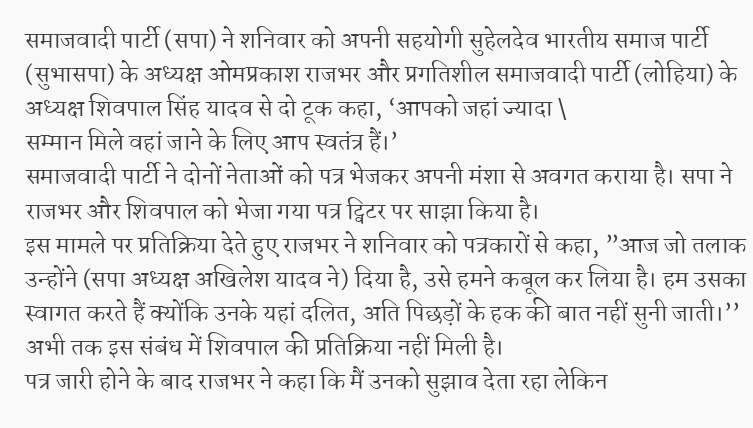समाजवादी पार्टी (सपा) ने शनिवार को अपनी सहयोगी सुहेलदेव भारतीय समाज पार्टी (सुभासपा) के अध्यक्ष ओमप्रकाश राजभर और प्रगतिशील समाजवादी पार्टी (लोहिया) के अध्यक्ष शिवपाल सिंह यादव से दो टूक कहा, ‘आपको जहां ज्यादा \
सम्मान मिले वहां जाने के लिए आप स्वतंत्र हैं।’
समाजवादी पार्टी ने दोनों नेताओं को पत्र भेजकर अपनी मंशा से अवगत कराया है। सपा ने राजभर और शिवपाल को भेजा गया पत्र ट्विटर पर साझा किया है।
इस मामले पर प्रतिक्रिया देते हुए राजभर ने शनिवार को पत्रकारों से कहा, ”आज जो तलाक उन्होंने (सपा अध्यक्ष अखिलेश यादव ने) दिया है, उसे हमने कबूल कर लिया है। हम उसका स्वागत करते हैं क्योंकि उनके यहां दलित, अति पिछड़ों के हक की बात नहीं सुनी जाती।’’
अभी तक इस संबंध में शिवपाल की प्रतिक्रिया नहीं मिली है।
पत्र जारी होने के बाद राजभर ने कहा कि मैं उनको सुझाव देता रहा लेकिन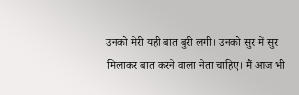उनको मेरी यही बात बुरी लगी। उनको सुर में सुर मिलाकर बात करने वाला नेता चाहिए। मैं आज भी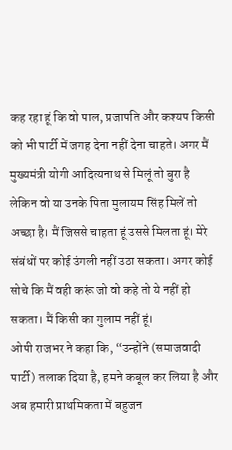कह रहा हूं कि वो पाल, प्रजापति और कश्यप किसी को भी पार्टी में जगह देना नहीं देना चाहते। अगर मैं मुख्यमंत्री योगी आदित्यनाथ से मिलूं तो बुरा है लेकिन वो या उनके पिता मुलायम सिंह मिलें तो अच्छा है। मैं जिससे चाहता हूं उससे मिलता हूं। मेरे संबंधों पर कोई उंगली नहीं उठा सकता। अगर कोई सोचे कि मैं वही करूं जो वो कहे तो ये नहीं हो सकता। मैं किसी का गुलाम नहीं हूं।
ओपी राजभर ने कहा कि, “उन्होंने (समाजवादी पार्टी) तलाक दिया है, हमने कबूल कर लिया है और अब हमारी प्राथमिकता में बहुजन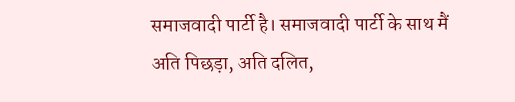समाजवादी पार्टी है। समाजवादी पार्टी के साथ मैं अति पिछड़ा, अति दलित,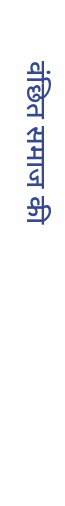वंछित समाज की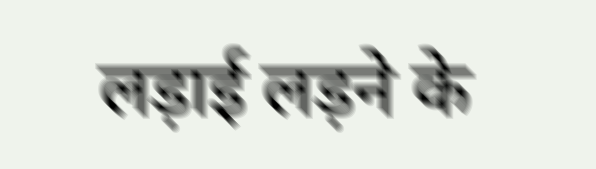लड़ाई लड़ने के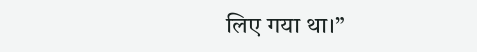लिए गया था।”